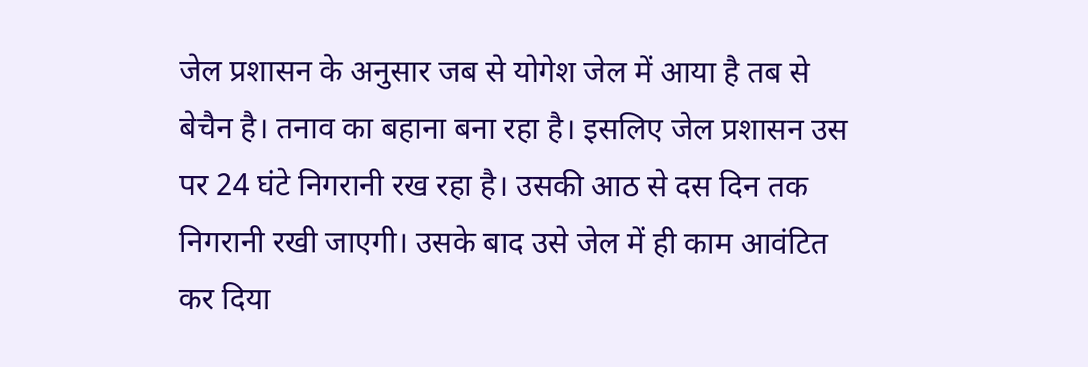जेल प्रशासन के अनुसार जब से योगेश जेल में आया है तब से बेचैन है। तनाव का बहाना बना रहा है। इसलिए जेल प्रशासन उस पर 24 घंटे निगरानी रख रहा है। उसकी आठ से दस दिन तक निगरानी रखी जाएगी। उसके बाद उसे जेल में ही काम आवंटित कर दिया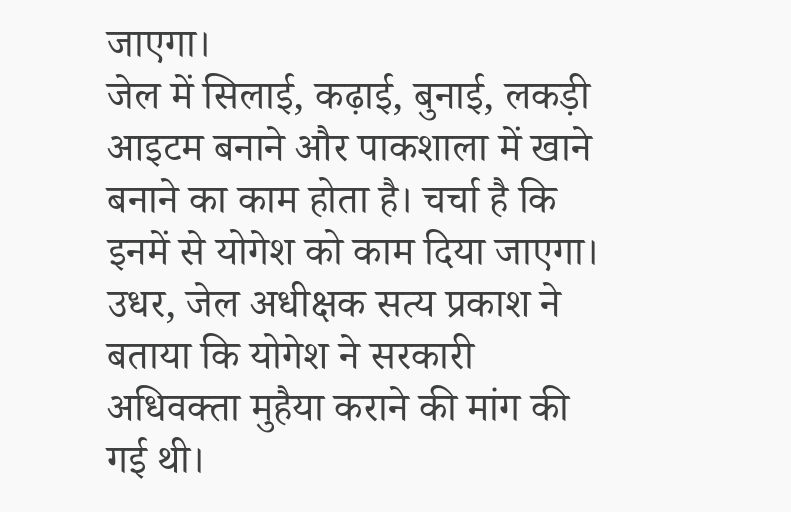जाएगा।
जेल में सिलाई, कढ़ाई, बुनाई, लकड़ी आइटम बनाने और पाकशाला में खाने बनाने का काम होता है। चर्चा है कि इनमें से योगेश को काम दिया जाएगा। उधर, जेल अधीक्षक सत्य प्रकाश ने बताया कि योगेश ने सरकारी अधिवक्ता मुहैया कराने की मांग की गई थी।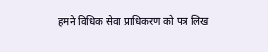हमने विधिक सेवा प्राधिकरण को पत्र लिख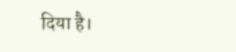दिया है।